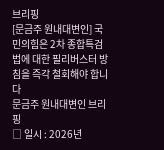브리핑
[문금주 원내대변인] 국민의힘은 2차 종합특검법에 대한 필리버스터 방침을 즉각 철회해야 합니다
문금주 원내대변인 브리핑
□ 일시 : 2026년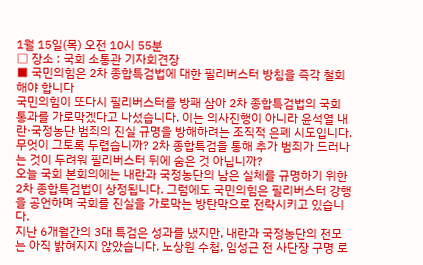1월 15일(목) 오전 10시 55분
□ 장소 : 국회 소통관 기자회견장
■ 국민의힘은 2차 종합특검법에 대한 필리버스터 방침을 즉각 철회해야 합니다
국민의힘이 또다시 필리버스터를 방패 삼아 2차 종합특검법의 국회 통과를 가로막겠다고 나섰습니다. 이는 의사진행이 아니라 윤석열 내란·국정농단 범죄의 진실 규명을 방해하려는 조직적 은폐 시도입니다.
무엇이 그토록 두렵습니까? 2차 종합특검을 통해 추가 범죄가 드러나는 것이 두려워 필리버스터 뒤에 숨은 것 아닙니까?
오늘 국회 본회의에는 내란과 국정농단의 남은 실체를 규명하기 위한 2차 종합특검법이 상정됩니다. 그럼에도 국민의힘은 필리버스터 강행을 공언하며 국회를 진실을 가로막는 방탄막으로 전락시키고 있습니다.
지난 6개월간의 3대 특검은 성과를 냈지만, 내란과 국정농단의 전모는 아직 밝혀지지 않았습니다. 노상원 수첩, 임성근 전 사단장 구명 로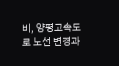비, 양평고속도로 노선 변경과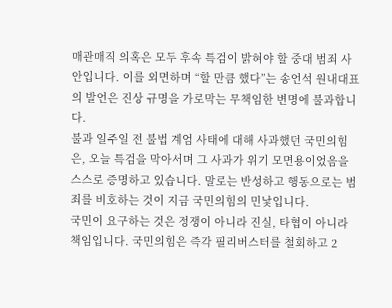매관매직 의혹은 모두 후속 특검이 밝혀야 할 중대 범죄 사안입니다. 이를 외면하며 “할 만큼 했다”는 송언석 원내대표의 발언은 진상 규명을 가로막는 무책임한 변명에 불과합니다.
불과 일주일 전 불법 계엄 사태에 대해 사과했던 국민의힘은, 오늘 특검을 막아서며 그 사과가 위기 모면용이었음을 스스로 증명하고 있습니다. 말로는 반성하고 행동으로는 범죄를 비호하는 것이 지금 국민의힘의 민낯입니다.
국민이 요구하는 것은 정쟁이 아니라 진실, 타협이 아니라 책임입니다. 국민의힘은 즉각 필리버스터를 철회하고 2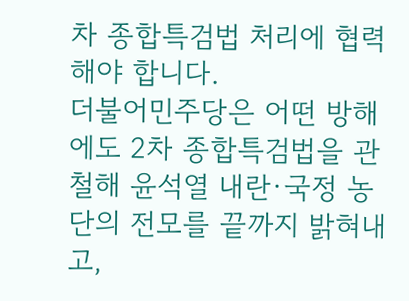차 종합특검법 처리에 협력해야 합니다.
더불어민주당은 어떤 방해에도 2차 종합특검법을 관철해 윤석열 내란·국정 농단의 전모를 끝까지 밝혀내고,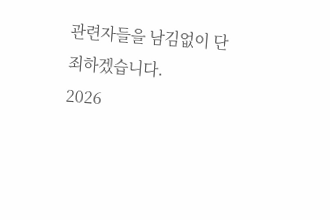관련자들을 남김없이 단죄하겠습니다.
2026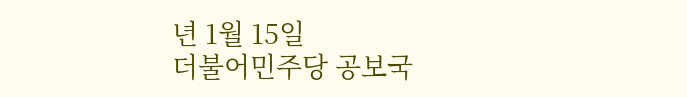년 1월 15일
더불어민주당 공보국